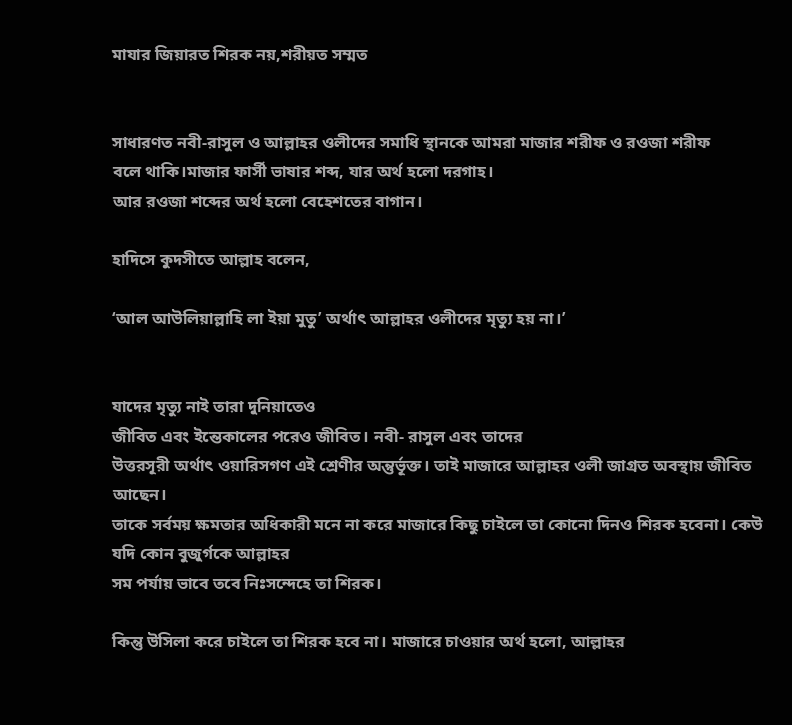মাযার জিয়ারত শিরক নয়,শরীয়ত সম্মত


সাধারণত নবী-রাসুল ও আল্লাহর ওলীদের সমাধি স্থানকে আমরা মাজার শরীফ ও রওজা শরীফ
বলে থাকি।মাজার ফার্সী ভাষার শব্দ, যার অর্থ হলো দরগাহ।
আর রওজা শব্দের অর্থ হলো বেহেশতের বাগান।

হাদিসে কুদসীতে আল্লাহ বলেন,

‘আল আউলিয়াল্লাহি লা ইয়া মুতু’ অর্থাৎ আল্লাহর ওলীদের মৃত্যু হয় না।’


যাদের মৃত্যু নাই তারা দুনিয়াতেও
জীবিত এবং ইন্তেকালের পরেও জীবিত। নবী- রাসুল এবং তাদের
উত্তরসূরী অর্থাৎ ওয়ারিসগণ এই শ্রেণীর অন্তুর্ভূক্ত। তাই মাজারে আল্লাহর ওলী জাগ্রত অবস্থায় জীবিত আছেন।
তাকে সর্বময় ক্ষমতার অধিকারী মনে না করে মাজারে কিছু চাইলে তা কোনো দিনও শিরক হবেনা। কেউ যদি কোন বুজুর্গকে আল্লাহর
সম পর্যায় ভাবে তবে নিঃসন্দেহে তা শিরক।

কিন্তু উসিলা করে চাইলে তা শিরক হবে না। মাজারে চাওয়ার অর্থ হলো, আল্লাহর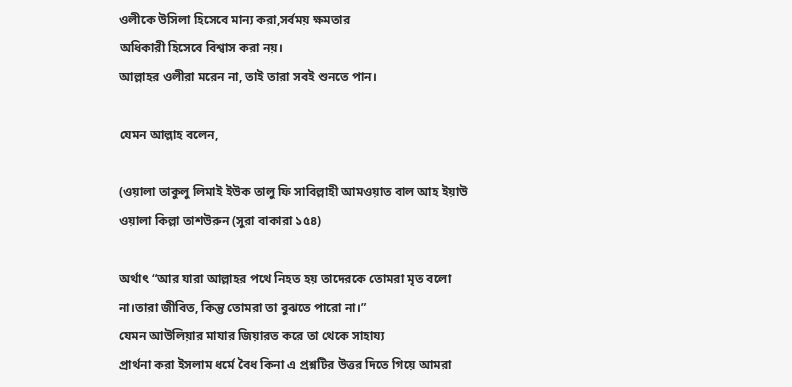ওলীকে উসিলা হিসেবে মান্য করা,সর্বময় ক্ষমতার
অধিকারী হিসেবে বিশ্বাস করা নয়।
আল্লাহর ওলীরা মরেন না, তাই তারা সবই শুনতে পান।

যেমন আল্লাহ বলেন,

(ওয়ালা তাকুলু লিমাই ইউক তালু ফি সাবিল্লাহী আমওয়াত বাল আহ ইয়াউ ওয়ালা কিল্লা তাশউরুন (সুরা বাকারা ১৫৪)

অর্থাৎ “আর যারা আল্লাহর পথে নিহত হয় তাদেরকে তোমরা মৃত বলো না।তারা জীবিত, কিন্তু তোমরা তা বুঝতে পারো না।”
যেমন আউলিয়ার মাযার জিয়ারত করে তা থেকে সাহায্য
প্রার্থনা করা ইসলাম ধর্মে বৈধ কিনা এ প্রশ্নটির উত্তর দিতে গিয়ে আমরা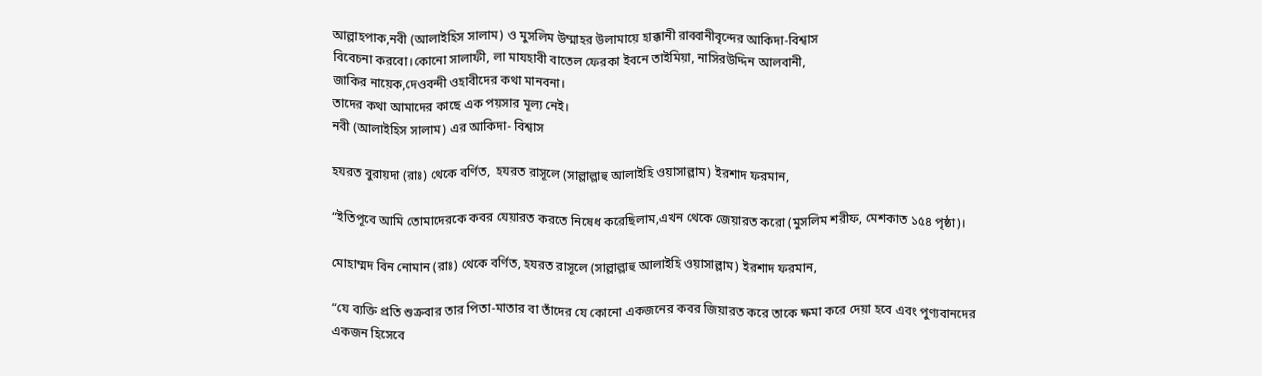আল্লাহপাক,নবী (আলাইহিস সালাম) ও মুসলিম উম্মাহর উলামায়ে হাক্কানী রাব্বানীবৃন্দের আকিদা-বিশ্বাস
বিবেচনা করবো।কোনো সালাফী, লা মাযহাবী বাতেল ফেরকা ইবনে তাইমিয়া, নাসিরউদ্দিন আলবানী,
জাকির নায়েক,দেওবন্দী ওহাবীদের কথা মানবনা।
তাদের কথা আমাদের কাছে এক পয়সার মূল্য নেই।
নবী (আলাইহিস সালাম) এর আকিদা- বিশ্বাস

হযরত বুরায়দা (রাঃ) থেকে বর্ণিত,  হযরত রাসূলে (সাল্লাল্লাহু আলাইহি ওয়াসাল্লাম) ইরশাদ ফরমান,

“ইতিপূবে আমি তোমাদেরকে কবর যেয়ারত করতে নিষেধ করেছিলাম,এখন থেকে জেয়ারত করো (মুসলিম শরীফ, মেশকাত ১৫৪ পৃষ্ঠা)।

মোহাম্মদ বিন নোমান (রাঃ) থেকে বর্ণিত, হযরত রাসূলে (সাল্লাল্লাহু আলাইহি ওয়াসাল্লাম) ইরশাদ ফরমান,

“যে ব্যক্তি প্রতি শুক্রবার তার পিতা-মাতার বা তাঁদের যে কোনো একজনের কবর জিয়ারত করে তাকে ক্ষমা করে দেয়া হবে এবং পুণ্যবানদের একজন হিসেবে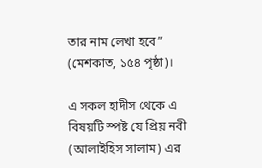তার নাম লেখা হবে” (মেশকাত, ১৫৪ পৃষ্ঠা)।

এ সকল হাদীস থেকে এ বিষয়টি স্পষ্ট যে প্রিয় নবী (আলাইহিস সালাম) এর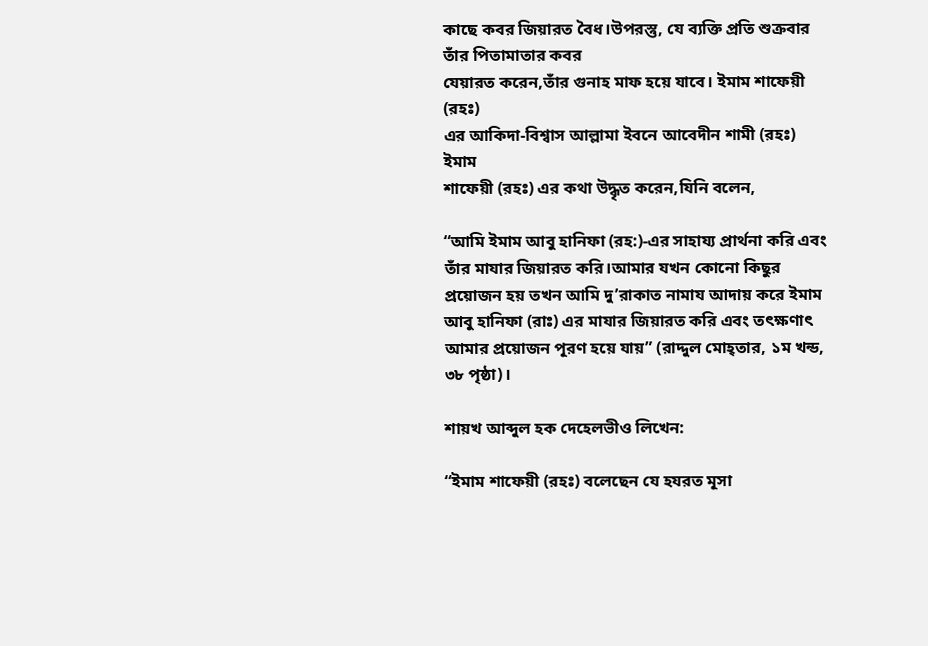কাছে কবর জিয়ারত বৈধ।উপরস্তু, যে ব্যক্তি প্রতি শুক্রবার তাঁর পিতামাতার কবর
যেয়ারত করেন,তাঁর গুনাহ মাফ হয়ে যাবে। ইমাম শাফেয়ী (রহঃ)
এর আকিদা-বিশ্বাস আল্লামা ইবনে আবেদীন শামী (রহঃ) ইমাম
শাফেয়ী (রহঃ) এর কথা উদ্ধৃত করেন,যিনি বলেন,

“আমি ইমাম আবু হানিফা (রহ:)-এর সাহায্য প্রার্থনা করি এবং তাঁর মাযার জিয়ারত করি।আমার যখন কোনো কিছুর প্রয়োজন হয় তখন আমি দু’রাকাত নামায আদায় করে ইমাম আবু হানিফা (রাঃ) এর মাযার জিয়ারত করি এবং তৎক্ষণাৎ আমার প্রয়োজন পূরণ হয়ে যায়” (রাদ্দুল মোহ্তার, ১ম খন্ড, ৩৮ পৃষ্ঠা)।

শায়খ আব্দুল হক দেহেলভীও লিখেন:

“ইমাম শাফেয়ী (রহঃ) বলেছেন যে হযরত মূসা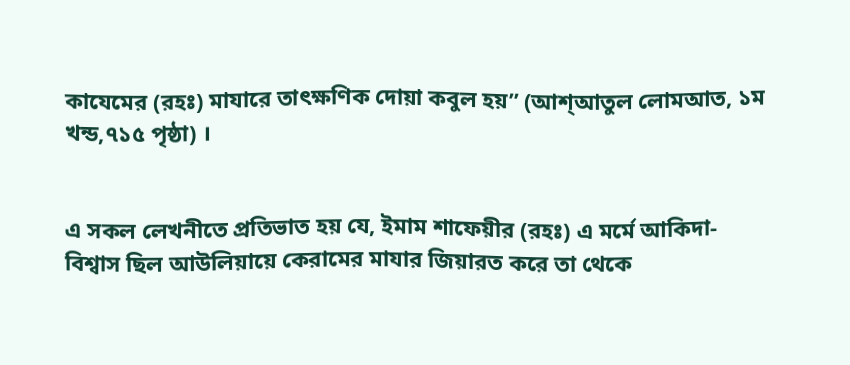কাযেমের (রহঃ) মাযারে তাৎক্ষণিক দোয়া কবুল হয়” (আশ্আতুল লোমআত, ১ম খন্ড,৭১৫ পৃষ্ঠা) ।


এ সকল লেখনীতে প্রতিভাত হয় যে, ইমাম শাফেয়ীর (রহঃ) এ মর্মে আকিদা-বিশ্বাস ছিল আউলিয়ায়ে কেরামের মাযার জিয়ারত করে তা থেকে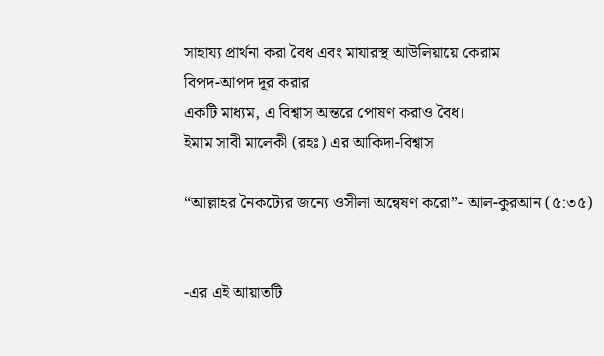সাহায্য প্রার্থনা করা বৈধ এবং মাযারস্থ আউলিয়ায়ে কেরাম
বিপদ-আপদ দূর করার
একটি মাধ্যম, এ বিশ্বাস অন্তরে পোষণ করাও বৈধ।
ইমাম সাবী মালেকী (রহঃ) এর আকিদা-বিশ্বাস

“আল্লাহর নৈকট্যের জন্যে ওসীলা অন্বেষণ করো”- আল-কুরআন (৫:৩৫)


-এর এই আয়াতটি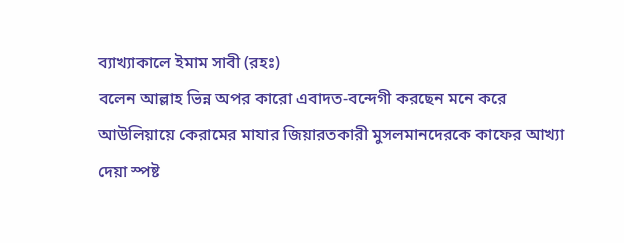ব্যাখ্যাকালে ইমাম সাবী (রহঃ)
বলেন আল্লাহ ভিন্ন অপর কারো এবাদত-বন্দেগী করছেন মনে করে আউলিয়ায়ে কেরামের মাযার জিয়ারতকারী মুসলমানদেরকে কাফের আখ্যা দেয়া স্পষ্ট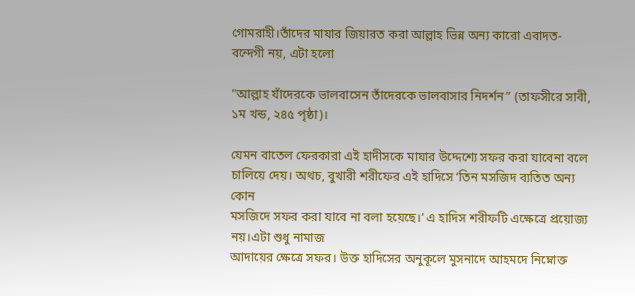গোমরাহী।তাঁদের মাযার জিয়ারত করা আল্লাহ ভিন্ন অন্য কারো এবাদত- বন্দেগী নয়, এটা হলো

"আল্লাহ যাঁদেরকে ভালবাসেন তাঁদেরকে ভালবাসার নিদর্শন” (তাফসীরে সাবী, ১ম খন্ড, ২৪৫ পৃষ্ঠা)।

যেমন বাতেল ফেরকারা এই হাদীসকে মাযার উদ্দেশ্যে সফর করা যাবেনা বলে চালিয়ে দেয়। অথচ, বুখারী শরীফের এই হাদিসে ‘তিন মসজিদ ব্যতিত অন্য কোন
মসজিদে সফর করা যাবে না বলা হয়েছে।’ এ হাদিস শরীফটি এক্ষেত্রে প্রয়োজ্য নয়।এটা শুধু নামাজ
আদায়ের ক্ষেত্রে সফর। উক্ত হাদিসের অনুকূলে মুসনাদে আহমদে নিম্নোক্ত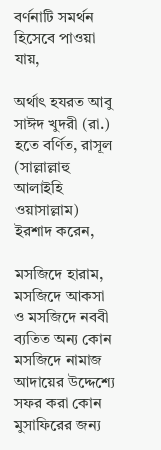বর্ণনাটি সমর্থন
হিসেবে পাওয়া যায়,

অর্থাৎ হযরত আবু সাঈদ খুদরী (রা.) হতে বর্ণিত, রাসূল
(সাল্লাল্লাহু আলাইহি ওয়াসাল্লাম) ইরশাদ করেন,

মসজিদে হারাম, মসজিদে আকসা ও মসজিদে নববী ব্যতিত অন্য কোন মসজিদে নামাজ আদায়ের উদ্দেশ্যে সফর করা কোন মুসাফিরের জন্য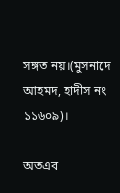সঙ্গত নয়।(মুসনাদে আহমদ, হাদীস নং ১১৬০৯)।

অতএব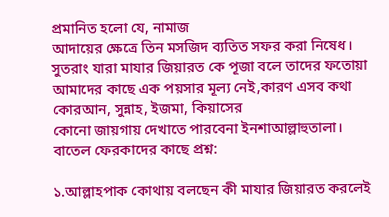প্রমানিত হলো যে, নামাজ
আদায়ের ক্ষেত্রে তিন মসজিদ ব্যতিত সফর করা নিষেধ।
সুতরাং যারা মাযার জিয়ারত কে পূজা বলে তাদের ফতোয়া আমাদের কাছে এক পয়সার মূল্য নেই,কারণ এসব কথা কোরআন, সুন্নাহ, ইজমা, কিয়াসের
কোনো জায়গায় দেখাতে পারবেনা ইনশাআল্লাহুতালা।
বাতেল ফেরকাদের কাছে প্রশ্ন:

১.আল্লাহপাক কোথায় বলছেন কী মাযার জিয়ারত করলেই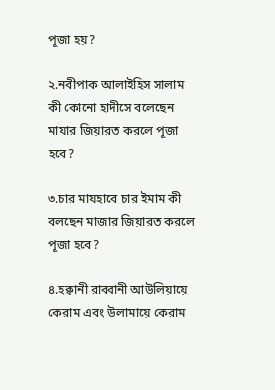পূজা হয়?

২.নবীপাক আলাইহিস সালাম কী কোনো হাদীসে বলেছেন মাযার জিয়ারত করলে পূজা হবে?

৩.চার মাযহাবে চার ইমাম কী বলছেন মাজার জিয়ারত করলে পূজা হবে?

৪.হক্বানী রাব্বানী আউলিয়ায়ে কেরাম এবং উলামায়ে কেরাম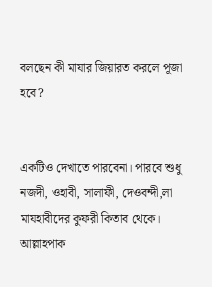বলছেন কী মাযার জিয়ারত করলে পূজা হবে?


একটিও দেখাতে পারবেনা। পারবে শুধু নজদী, ওহাবী, সালাফী, দেওবন্দী,লা মাযহাবীদের কুফরী কিতাব থেকে। আল্লাহপাক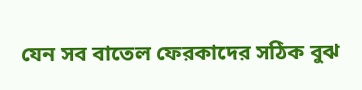যেন সব বাতেল ফেরকাদের সঠিক বুঝ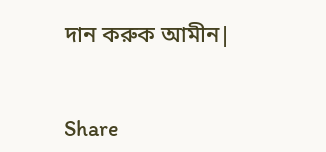দান করুক আমীন|


Share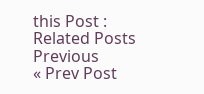this Post :
Related Posts
Previous
« Prev Post